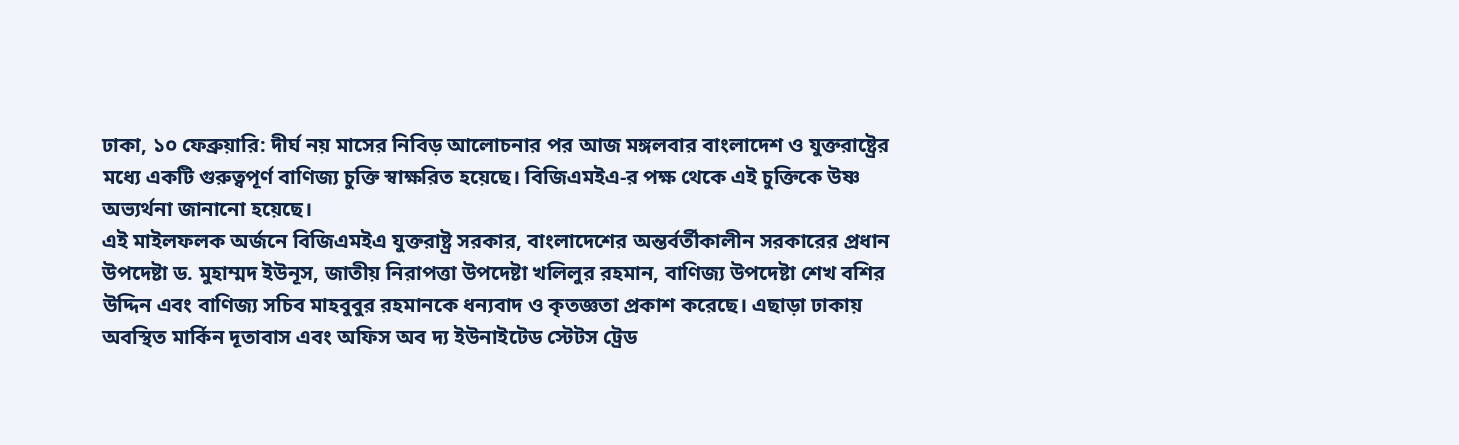ঢাকা, ১০ ফেব্রুয়ারি: দীর্ঘ নয় মাসের নিবিড় আলোচনার পর আজ মঙ্গলবার বাংলাদেশ ও যুক্তরাষ্ট্রের মধ্যে একটি গুরুত্বপূর্ণ বাণিজ্য চুক্তি স্বাক্ষরিত হয়েছে। বিজিএমইএ-র পক্ষ থেকে এই চুক্তিকে উষ্ণ অভ্যর্থনা জানানো হয়েছে।
এই মাইলফলক অর্জনে বিজিএমইএ যুক্তরাষ্ট্র সরকার, বাংলাদেশের অন্তর্বর্তীকালীন সরকারের প্রধান উপদেষ্টা ড. মুহাম্মদ ইউনূস, জাতীয় নিরাপত্তা উপদেষ্টা খলিলুর রহমান, বাণিজ্য উপদেষ্টা শেখ বশির উদ্দিন এবং বাণিজ্য সচিব মাহবুবুর রহমানকে ধন্যবাদ ও কৃতজ্ঞতা প্রকাশ করেছে। এছাড়া ঢাকায় অবস্থিত মার্কিন দূতাবাস এবং অফিস অব দ্য ইউনাইটেড স্টেটস ট্রেড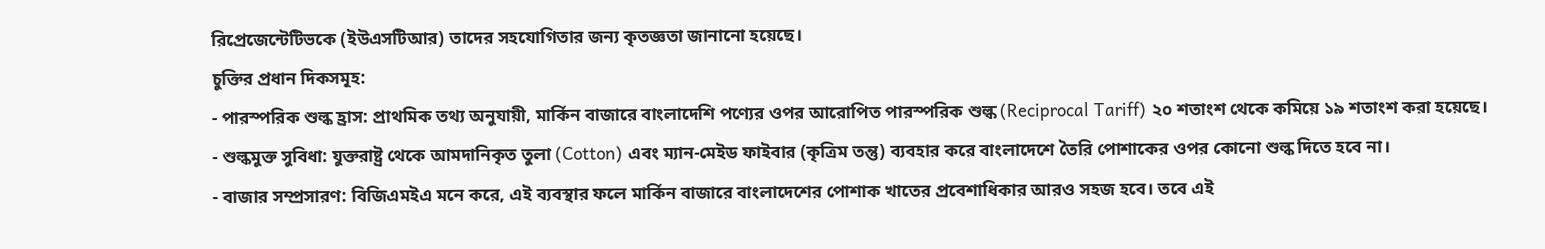রিপ্রেজেন্টেটিভকে (ইউএসটিআর) তাদের সহযোগিতার জন্য কৃতজ্ঞতা জানানো হয়েছে।
চুক্তির প্রধান দিকসমূহ:
- পারস্পরিক শুল্ক হ্রাস: প্রাথমিক তথ্য অনুযায়ী, মার্কিন বাজারে বাংলাদেশি পণ্যের ওপর আরোপিত পারস্পরিক শুল্ক (Reciprocal Tariff) ২০ শতাংশ থেকে কমিয়ে ১৯ শতাংশ করা হয়েছে।
- শুল্কমুক্ত সুবিধা: যুক্তরাষ্ট্র থেকে আমদানিকৃত তুলা (Cotton) এবং ম্যান-মেইড ফাইবার (কৃত্রিম তন্তু) ব্যবহার করে বাংলাদেশে তৈরি পোশাকের ওপর কোনো শুল্ক দিতে হবে না।
- বাজার সম্প্রসারণ: বিজিএমইএ মনে করে, এই ব্যবস্থার ফলে মার্কিন বাজারে বাংলাদেশের পোশাক খাতের প্রবেশাধিকার আরও সহজ হবে। তবে এই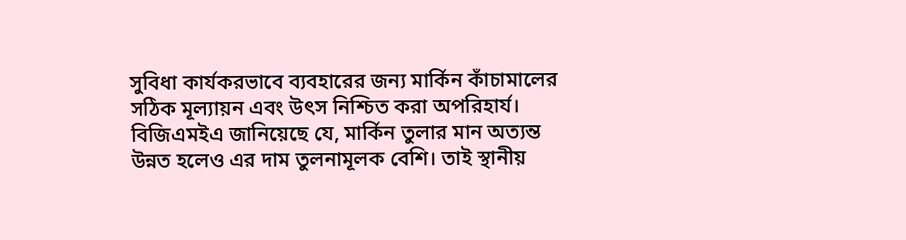সুবিধা কার্যকরভাবে ব্যবহারের জন্য মার্কিন কাঁচামালের সঠিক মূল্যায়ন এবং উৎস নিশ্চিত করা অপরিহার্য।
বিজিএমইএ জানিয়েছে যে, মার্কিন তুলার মান অত্যন্ত উন্নত হলেও এর দাম তুলনামূলক বেশি। তাই স্থানীয়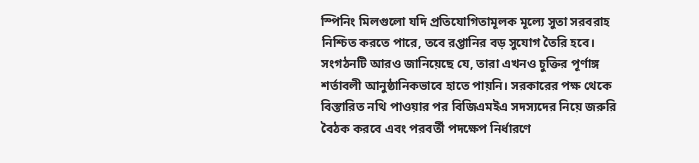স্পিনিং মিলগুলো যদি প্রতিযোগিতামূলক মূল্যে সুতা সরবরাহ নিশ্চিত করতে পারে, তবে রপ্তানির বড় সুযোগ তৈরি হবে।
সংগঠনটি আরও জানিয়েছে যে, তারা এখনও চুক্তির পূর্ণাঙ্গ শর্তাবলী আনুষ্ঠানিকভাবে হাতে পায়নি। সরকারের পক্ষ থেকে বিস্তারিত নথি পাওয়ার পর বিজিএমইএ সদস্যদের নিয়ে জরুরি বৈঠক করবে এবং পরবর্তী পদক্ষেপ নির্ধারণে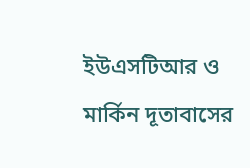ইউএসটিআর ও মার্কিন দূতাবাসের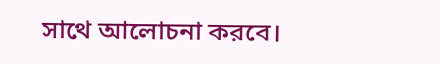সাথে আলোচনা করবে।